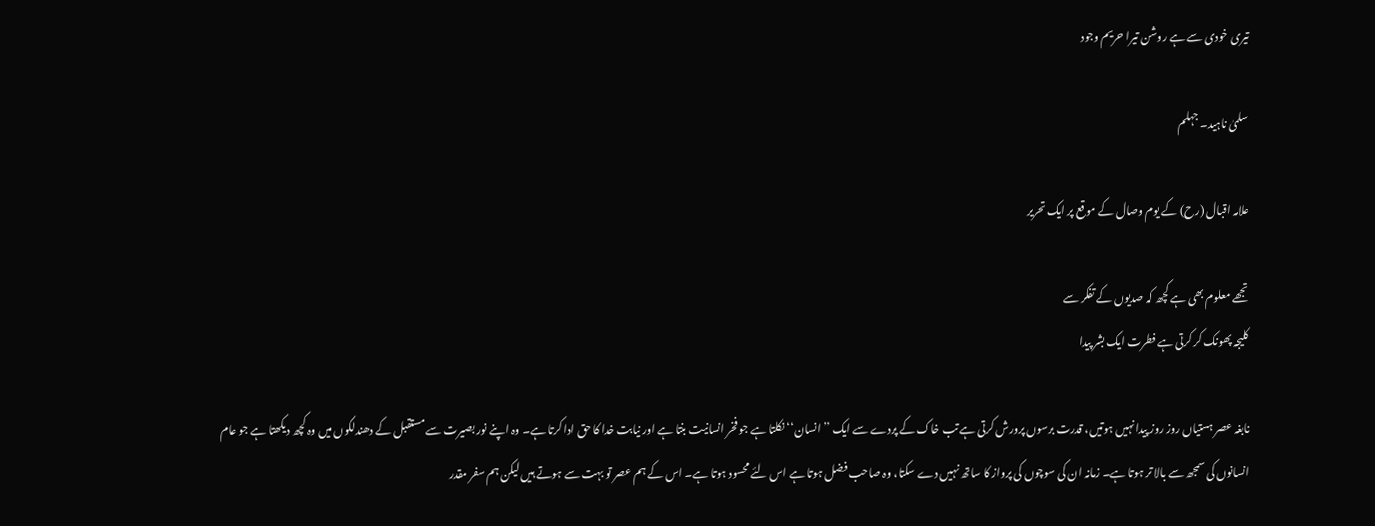تیری خودی سے ہے روشن تیرا حریم وجود

سلمیٰ ناہید۔ جہلم

علامہ اقبال (رح) کے یوم وصال کے موقع پر ایک تحریر

تجھے معلوم بھی ہے کچھ کہ صدیوں کے تفکر سے
کلیجہ پھونک کر کرتی ہے فطرت ایک بشر پیدا

نابغہ عصر ہستیاں روز روز پیدا نہیں ہوتیں، قدرت برسوں پرورش کرتی ہے تب خاک کے پردے سے ایک ’’انسان‘‘ نکلتا ہے جو فخر انسانیت بنتا ہے اور نیابت خدا کا حق ادا کرتا ہے۔ وہ اپنے نور بصیرت سے مستقبل کے دھندلکوں میں وہ کچھ دیکھتا ہے جو عام انسانوں کی سمجھ سے بالا تر ہوتا ہے۔ زمانہ ان کی سوچوں کی پرواز کا ساتھ نہیں دے سکتا، وہ صاحب فضل ہوتا ہے اس لئے محسود ہوتا ہے۔ اس کے ہم عصر تو بہت سے ہوتے ہیں لیکن ہم سفر مقدر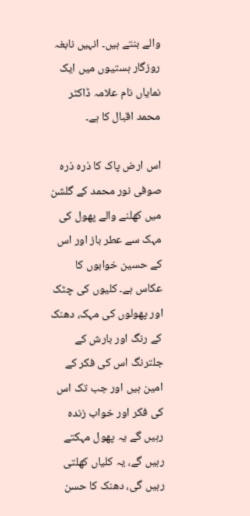والے بنتے ہیں۔ انہیں نابغہ روزگار ہستیوں میں ایک نمایاں نام علامہ ڈاکٹر محمد اقبال کا ہے۔

اس ارض پاک کا ذرہ ذرہ صوفی نور محمد کے گلشن میں کھلنے والے پھول کی مہک سے عطر باز اور اس کے حسین خوابوں کا عکاس ہے۔ کلیوں کی چٹک اور پھولوں کی مہک، دھنک کے رنگ اور بارش کے جلترنگ اس کی فکر کے امین ہیں اور جب تک اس کی فکر اور خواب زندہ رہیں گے یہ پھول مہکتے رہیں گے، یہ کلیاں کھلتی رہیں گی، دھنک کا حسن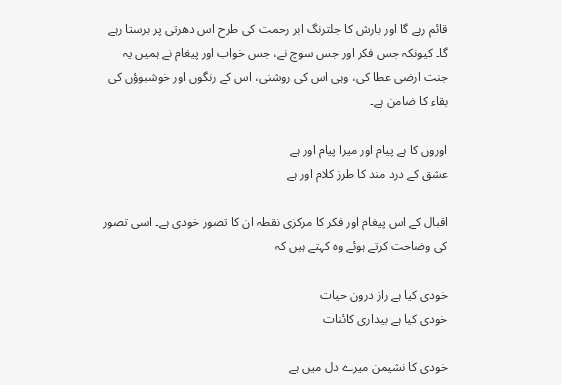قائم رہے گا اور بارش کا جلترنگ ابر رحمت کی طرح اس دھرتی پر برستا رہے گا۔ کیونکہ جس فکر اور جس سوچ نے، جس خواب اور پیغام نے ہمیں یہ جنت ارضی عطا کی، وہی اس کی روشنی، اس کے رنگوں اور خوشبوؤں کی بقاء کا ضامن ہے۔

اوروں کا ہے پیام اور میرا پیام اور ہے
عشق کے درد مند کا طرز کلام اور ہے

اقبال کے اس پیغام اور فکر کا مرکزی نقطہ ان کا تصور خودی ہے۔ اسی تصور کی وضاحت کرتے ہوئے وہ کہتے ہیں کہ

خودی کیا ہے راز درون حیات
خودی کیا ہے بیداری کائنات

خودی کا نشیمن میرے دل میں ہے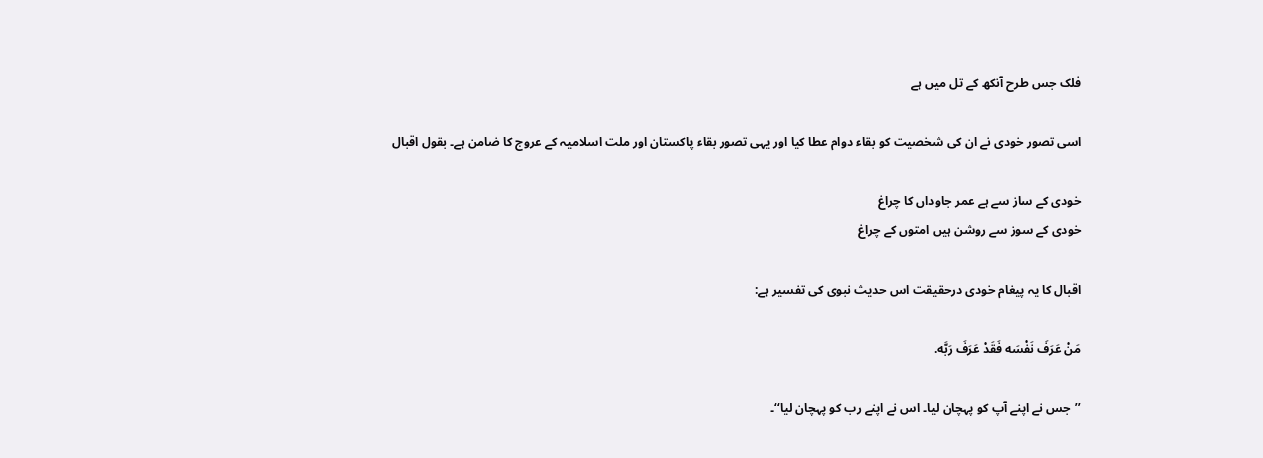فلک جس طرح آنکھ کے تل میں ہے

اسی تصور خودی نے ان کی شخصیت کو بقاء دوام عطا کیا اور یہی تصور بقاء پاکستان اور ملت اسلامیہ کے عروج کا ضامن ہے۔ بقول اقبال

خودی کے ساز سے ہے عمر جاوداں کا چراغ
خودی کے سوز سے روشن ہیں امتوں کے چراغ

اقبال کا یہ پیغام خودی درحقیقت اس حدیث نبوی کی تفسیر ہے:

مَنْ عَرَفَ نَفْسَه فَقَدْ عَرَفَ رَبَّه.

’’جس نے اپنے آپ کو پہچان لیا۔ اس نے اپنے رب کو پہچان لیا‘‘۔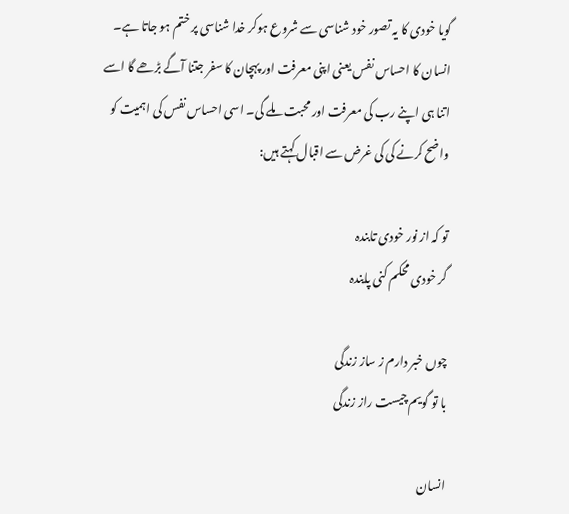گویا خودی کا یہ تصور خود شناسی سے شروع ہوکر خدا شناسی پر ختم ہو جاتا ہے۔ انسان کا احساس نفس یعنی اپنی معرفت اور پہچان کا سفر جتنا آگے بڑھے گا اسے اتنا ہی اپنے رب کی معرفت اور محبت ملے گی۔ اسی احساس نفس کی اہمیت کو واضح کرنے کی کی غرض سے اقبال کہتے ہیں:

تو کہ از نور خودی تابندہ
گر خودی محکم کنی پایندہ

چوں خبر دارم ز ساز زندگی
با تو گویم چیست راز زندگی

انسان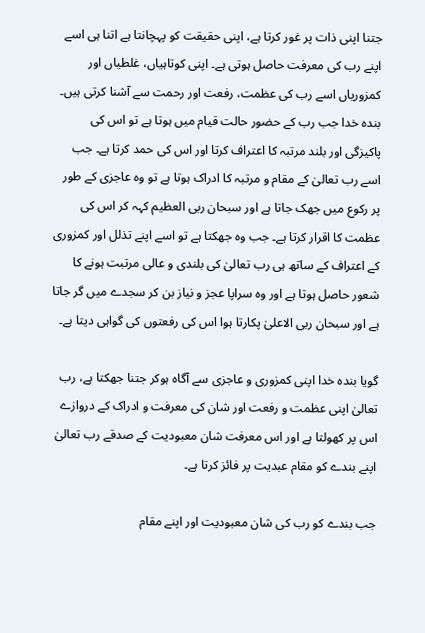جتنا اپنی ذات پر غور کرتا ہے، اپنی حقیقت کو پہچانتا ہے اتنا ہی اسے اپنے رب کی معرفت حاصل ہوتی ہے۔ اپنی کوتاہیاں، غلطیاں اور کمزوریاں اسے رب کی عظمت، رفعت اور رحمت سے آشنا کرتی ہیں۔ بندہ خدا جب رب کے حضور حالت قیام میں ہوتا ہے تو اس کی پاکیزگی اور بلند مرتبہ کا اعتراف کرتا اور اس کی حمد کرتا ہے۔ جب اسے رب تعالیٰ کے مقام و مرتبہ کا ادراک ہوتا ہے تو وہ عاجزی کے طور پر رکوع میں جھک جاتا ہے اور سبحان ربی العظیم کہہ کر اس کی عظمت کا اقرار کرتا ہے۔ جب وہ جھکتا ہے تو اسے اپنے تذلل اور کمزوری کے اعتراف کے ساتھ ہی رب تعالیٰ کی بلندی و عالی مرتبت ہونے کا شعور حاصل ہوتا ہے اور وہ سراپا عجز و نیاز بن کر سجدے میں گر جاتا ہے اور سبحان ربی الاعلیٰ پکارتا ہوا اس کی رفعتوں کی گواہی دیتا ہے۔

گویا بندہ خدا اپنی کمزوری و عاجزی سے آگاہ ہوکر جتنا جھکتا ہے، رب تعالیٰ اپنی عظمت و رفعت اور شان کی معرفت و ادراک کے دروازے اس پر کھولتا ہے اور اس معرفت شان معبودیت کے صدقے رب تعالیٰ اپنے بندے کو مقام عبدیت پر فائز کرتا ہے۔

جب بندے کو رب کی شان معبودیت اور اپنے مقام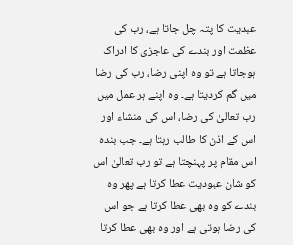عبدیت کا پتہ چل جاتا ہے، رب کی عظمت اور بندے کی عاجزی کا ادراک ہوجاتا ہے تو وہ اپنی رضا، رب کی رضا میں گم کردیتا ہے۔ وہ اپنے ہر عمل میں رب تعالیٰ کی رضا، اس کی منشاء اور اس کے اذن کا طالب رہتا ہے۔ جب بندہ اس مقام پر پہنچتا ہے تو رب تعالیٰ اس کو شان عبودیت عطا کرتا ہے پھر وہ بندے کو وہ بھی عطا کرتا ہے جو اس کی رضا ہوتی ہے اور وہ بھی عطا کرتا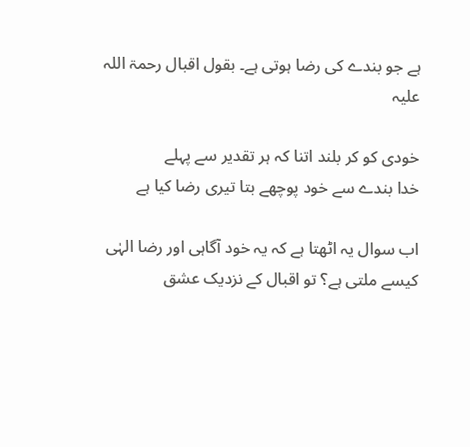ہے جو بندے کی رضا ہوتی ہے۔ بقول اقبال رحمۃ اللہ علیہ

خودی کو کر بلند اتنا کہ ہر تقدیر سے پہلے
خدا بندے سے خود پوچھے بتا تیری رضا کیا ہے

اب سوال یہ اٹھتا ہے کہ یہ خود آگاہی اور رضا الہٰی کیسے ملتی ہے؟ تو اقبال کے نزدیک عشق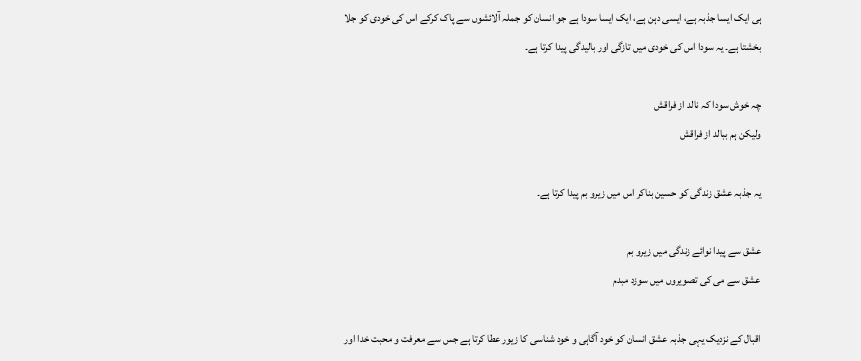ہی ایک ایسا جذبہ ہے، ایسی دہن ہے، ایک ایسا سودا ہے جو انسان کو جملہ آلائشوں سے پاک کرکے اس کی خودی کو جلا بخشتا ہے۔ یہ سودا اس کی خودی میں تازگی اور بالیدگی پیدا کرتا ہے۔

چہ خوش سودا کہ نالد از فراقش
ولیکن ہم ببالد از فراقش

یہ جذبہ عشق زندگی کو حسین بناکر اس میں زیرو بم پیدا کرتا ہے۔

عشق سے پیدا نوائے زندگی میں زیرو بم
عشق سے می کی تصویروں میں سوزد مبدم

اقبال کے نزدیک یہی جذبہ عشق انسان کو خود آگاہی و خود شناسی کا زیور عطا کرتا ہے جس سے معرفت و محبت خدا اور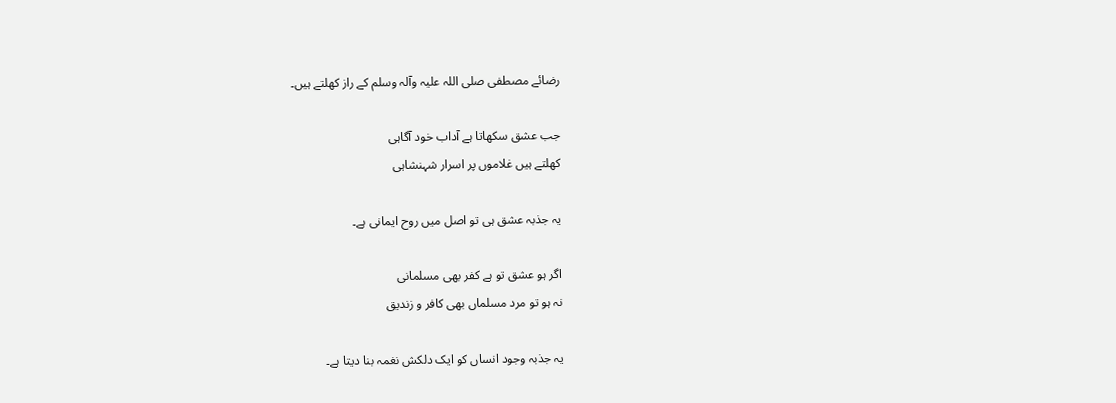رضائے مصطفی صلی اللہ علیہ وآلہ وسلم کے راز کھلتے ہیں۔

جب عشق سکھاتا ہے آداب خود آگاہی
کھلتے ہیں غلاموں پر اسرار شہنشاہی

یہ جذبہ عشق ہی تو اصل میں روح ایمانی ہے۔

اگر ہو عشق تو ہے کفر بھی مسلمانی
نہ ہو تو مرد مسلماں بھی کافر و زندیق

یہ جذبہ وجود انساں کو ایک دلکش نغمہ بنا دیتا ہے۔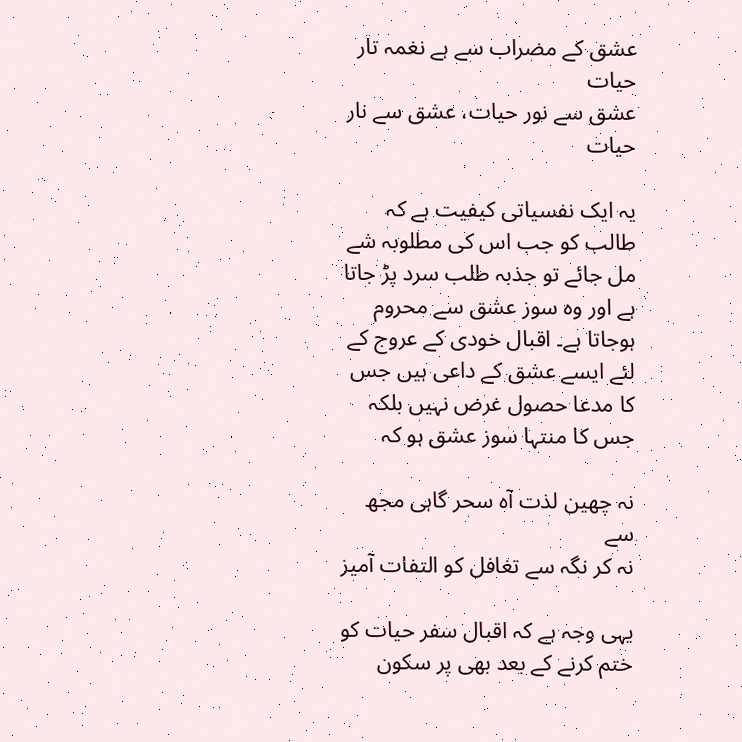عشق کے مضراب سے ہے نغمہ تار حیات
عشق سے نور حیات، عشق سے نار حیات

یہ ایک نفسیاتی کیفیت ہے کہ طالب کو جب اس کی مطلوبہ شے مل جائے تو جذبہ طلب سرد پڑ جاتا ہے اور وہ سوز عشق سے محروم ہوجاتا ہے۔ اقبال خودی کے عروج کے لئے ایسے عشق کے داعی ہیں جس کا مدعا حصول غرض نہیں بلکہ جس کا منتہا سوز عشق ہو کہ

نہ چھین لذت آہ سحر گاہی مجھ سے
نہ کر نگہ سے تغافل کو التفات آمیز

یہی وجہ ہے کہ اقبال سفر حیات کو ختم کرنے کے بعد بھی پر سکون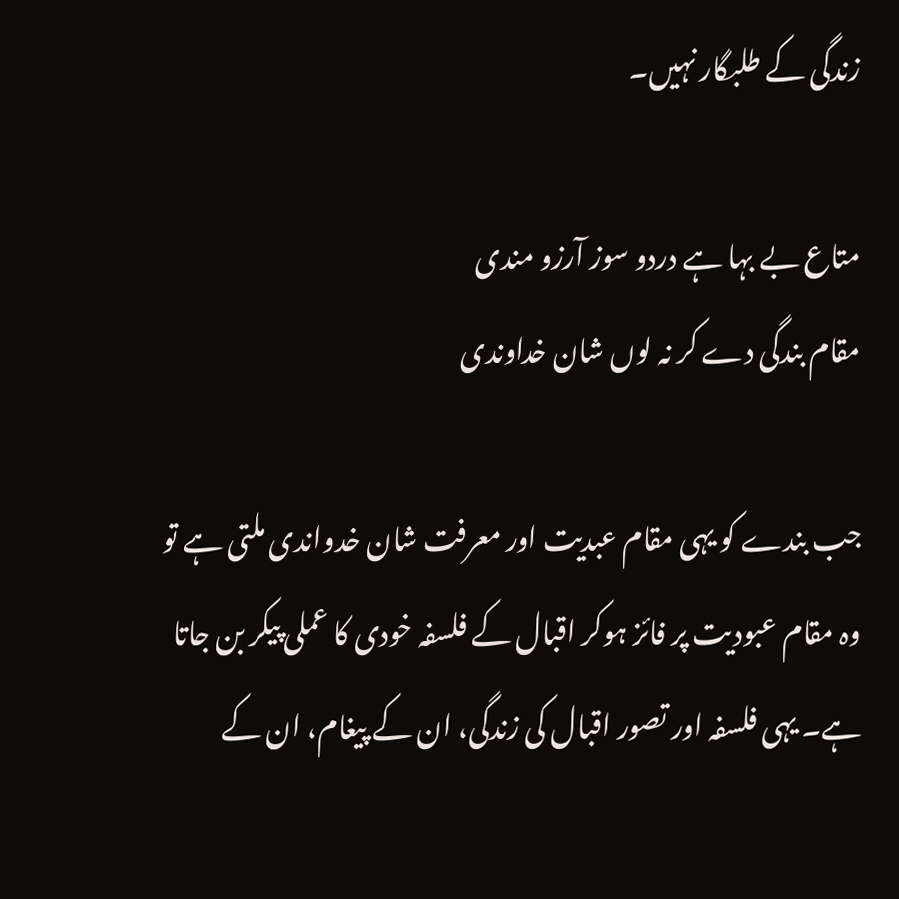زندگی کے طلبگار نہیں۔

متاع بے بہا ہے دردو سوز آرزو مندی
مقام بندگی دے کر نہ لوں شان خداوندی

جب بندے کو یہی مقام عبدیت اور معرفت شان خدواندی ملتی ہے تو وہ مقام عبودیت پر فائز ہوکر اقبال کے فلسفہ خودی کا عملی پیکر بن جاتا ہے۔ یہی فلسفہ اور تصور اقبال کی زندگی، ان کے پیغام، ان کے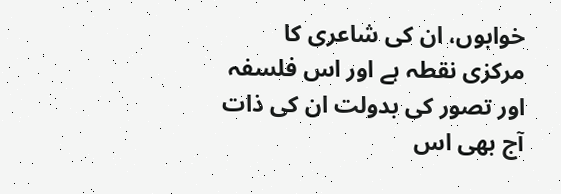خوابوں، ان کی شاعری کا مرکزی نقطہ ہے اور اس فلسفہ اور تصور کی بدولت ان کی ذات آج بھی اس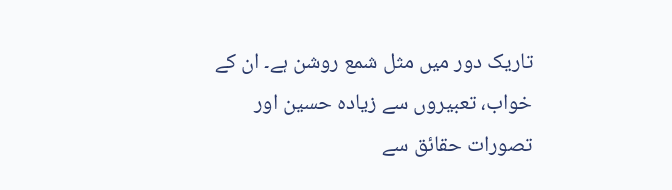تاریک دور میں مثل شمع روشن ہے۔ ان کے خواب، تعبیروں سے زیادہ حسین اور تصورات حقائق سے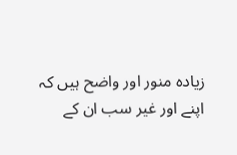زیادہ منور اور واضح ہیں کہ اپنے اور غیر سب ان کے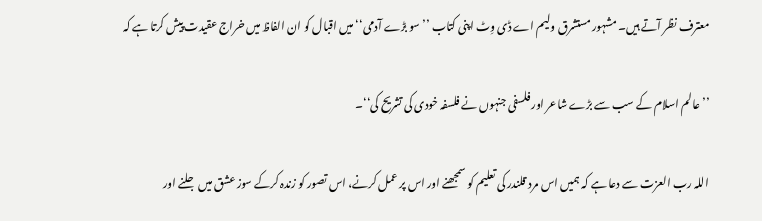معترف نظر آتے ہیں۔ مشہور مستشرق ولیم اے ڈی وِٹ اپنی کتاب ’’سو بڑے آدمی‘‘ میں اقبال کو ان الفاظ میں خراج عقیدت پیش کرتا ہے کہ

’’عالم اسلام کے سب سے بڑے شاعر اور فلسفی جنہوں نے فلسفہ خودی کی تشریح کی‘‘۔

اللہ رب العزت سے دعا ہے کہ ہمیں اس مرد قلندر کی تعلیم کو سمجھنے اور اس پر عمل کرنے، اس تصور کو زندہ کرکے سوز عشق میں جلنے اور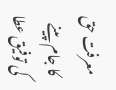معرفت حق کا جام پینے کی توفیق عطا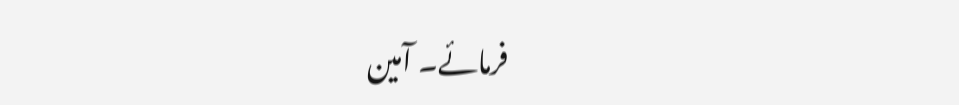فرمائے۔ آمین